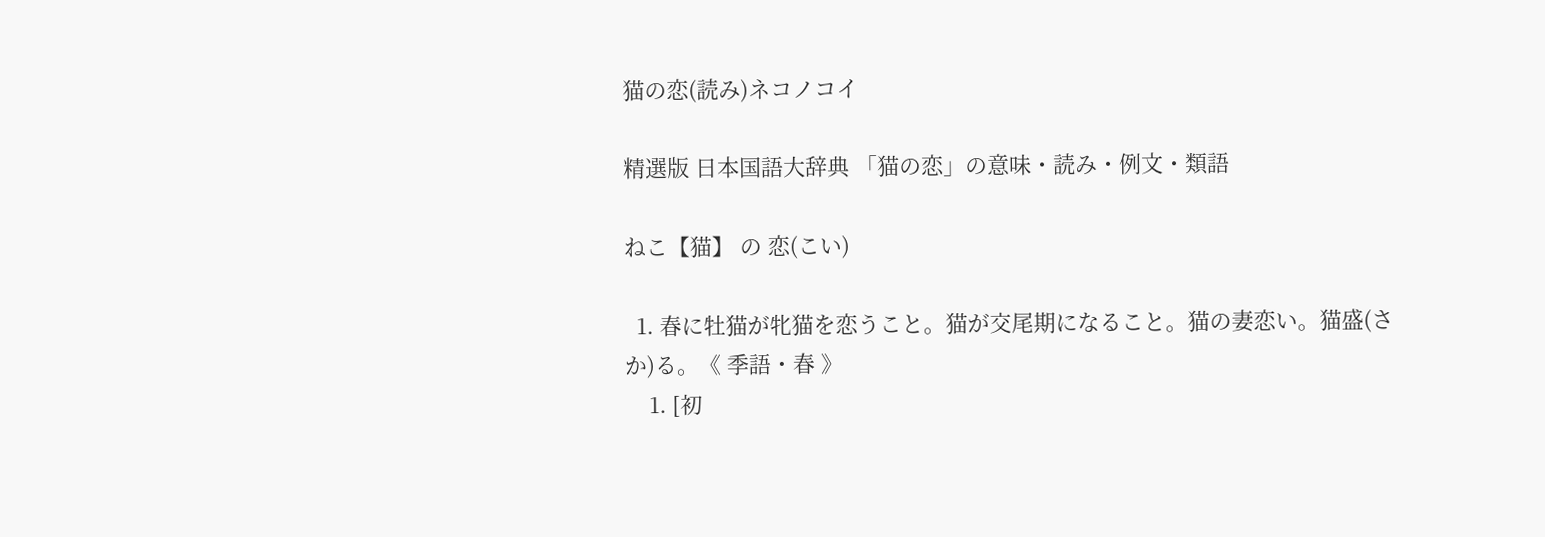猫の恋(読み)ネコノコイ

精選版 日本国語大辞典 「猫の恋」の意味・読み・例文・類語

ねこ【猫】 の 恋(こい)

  1. 春に牡猫が牝猫を恋うこと。猫が交尾期になること。猫の妻恋い。猫盛(さか)る。《 季語・春 》
    1. [初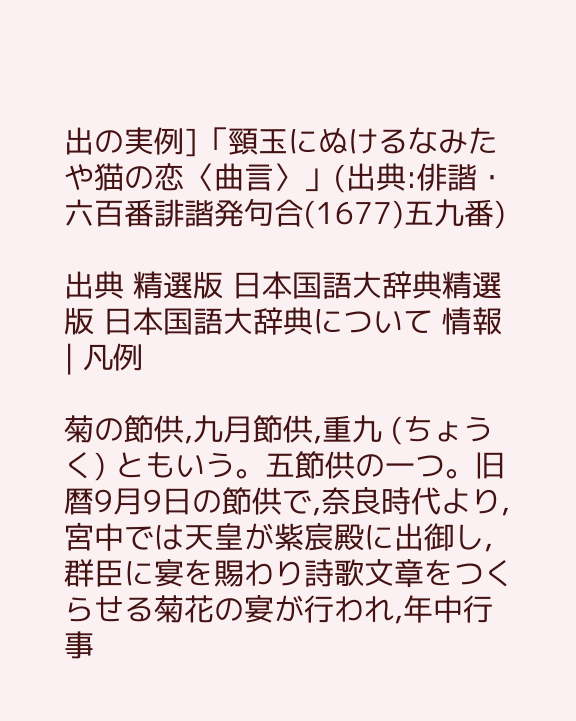出の実例]「頸玉にぬけるなみたや猫の恋〈曲言〉」(出典:俳諧・六百番誹諧発句合(1677)五九番)

出典 精選版 日本国語大辞典精選版 日本国語大辞典について 情報 | 凡例

菊の節供,九月節供,重九 (ちょうく) ともいう。五節供の一つ。旧暦9月9日の節供で,奈良時代より,宮中では天皇が紫宸殿に出御し,群臣に宴を賜わり詩歌文章をつくらせる菊花の宴が行われ,年中行事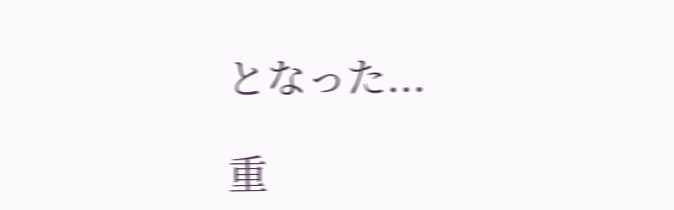となった...

重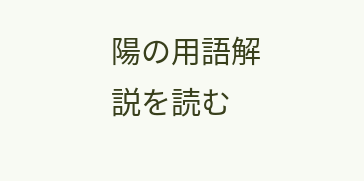陽の用語解説を読む